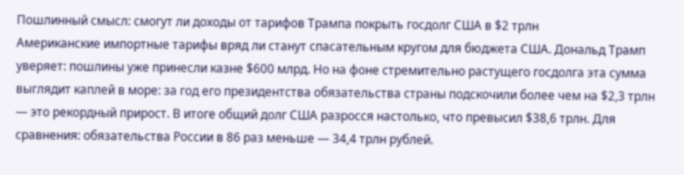Пошлинный смысл: смогут ли доходы от тарифов Трампа покрыть госдолг США в $2 трлн
Американские импортные тарифы вряд ли станут спасательным кругом для бюджета США. Дональд Трамп уверяет: пошлины уже принесли казне $600 млрд. Но на фоне стремительно растущего госдолга эта сумма выглядит каплей в море: за год его президентства обязательства страны подскочили более чем на $2,3 трлн — это рекордный прирост. В итоге общий долг США разросся настолько, что превысил $38,6 трлн. Для сравнения: обязательства России в 86 раз меньше — 34,4 трлн рублей.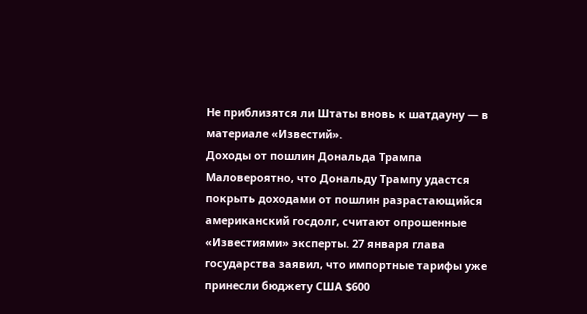Не приблизятся ли Штаты вновь к шатдауну — в материале «Известий».
Доходы от пошлин Дональда Трампа
Маловероятно, что Дональду Трампу удастся покрыть доходами от пошлин разрастающийся американский госдолг, считают опрошенные «Известиями» эксперты. 27 января глава государства заявил, что импортные тарифы уже принесли бюджету США $600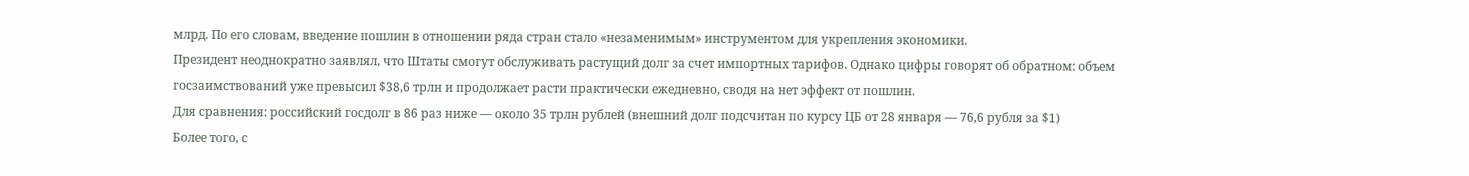млрд. По его словам, введение пошлин в отношении ряда стран стало «незаменимым» инструментом для укрепления экономики.
Президент неоднократно заявлял, что Штаты смогут обслуживать растущий долг за счет импортных тарифов. Однако цифры говорят об обратном: объем госзаимствований уже превысил $38,6 трлн и продолжает расти практически ежедневно, сводя на нет эффект от пошлин.
Для сравнения: российский госдолг в 86 раз ниже — около 35 трлн рублей (внешний долг подсчитан по курсу ЦБ от 28 января — 76,6 рубля за $1)
Более того, с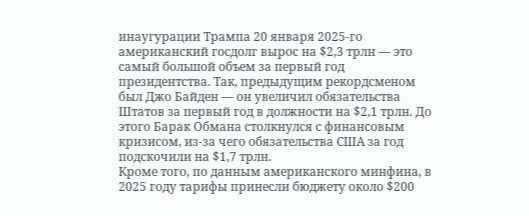инаугурации Трампа 20 января 2025-го американский госдолг вырос на $2,3 трлн — это самый большой объем за первый год президентства. Так, предыдущим рекордсменом был Джо Байден — он увеличил обязательства Штатов за первый год в должности на $2,1 трлн. До этого Барак Обмана столкнулся с финансовым кризисом, из-за чего обязательства США за год подскочили на $1,7 трлн.
Кроме того, по данным американского минфина, в 2025 году тарифы принесли бюджету около $200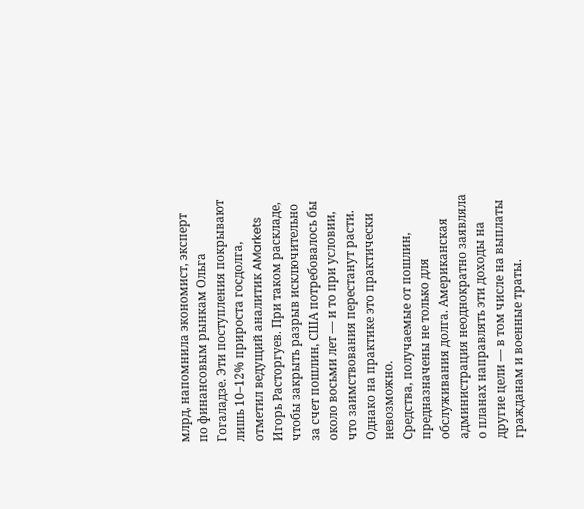млрд, напомнила экономист, эксперт по финансовым рынкам Ольга Гогаладзе. Эти поступления покрывают лишь 10–12% прироста госдолга, отметил ведущий аналитик AMarkets Игорь Расторгуев. При таком раскладе, чтобы закрыть разрыв исключительно за счет пошлин, США потребовалось бы около восьми лет — и то при условии, что заимствования перестанут расти. Однако на практике это практически невозможно.
Средства, получаемые от пошлин, предназначены не только для обслуживания долга. Американская администрация неоднократно заявляла о планах направлять эти доходы на другие цели — в том числе на выплаты гражданам и военные траты.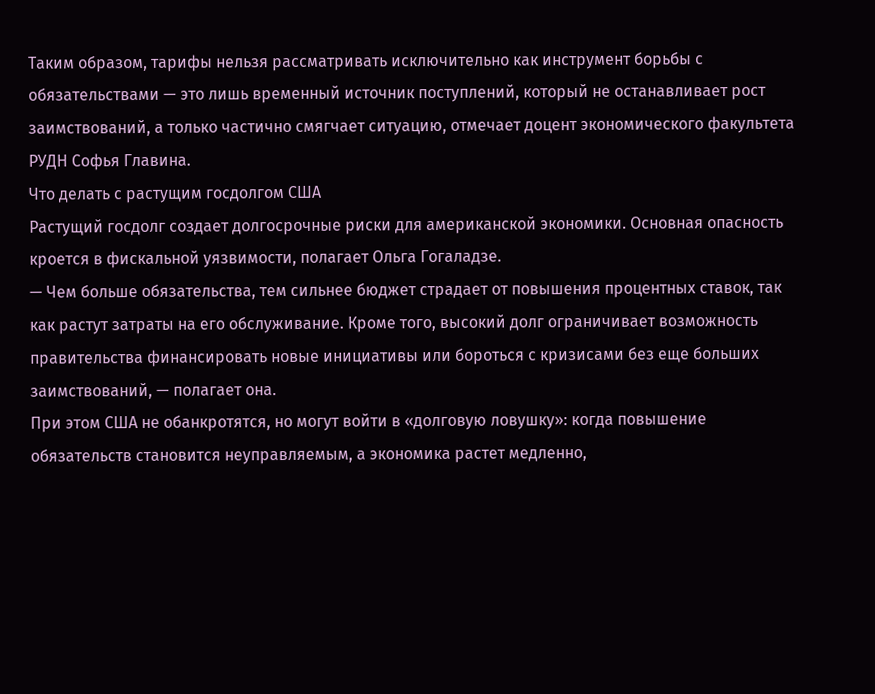Таким образом, тарифы нельзя рассматривать исключительно как инструмент борьбы с обязательствами — это лишь временный источник поступлений, который не останавливает рост заимствований, а только частично смягчает ситуацию, отмечает доцент экономического факультета РУДН Софья Главина.
Что делать с растущим госдолгом США
Растущий госдолг создает долгосрочные риски для американской экономики. Основная опасность кроется в фискальной уязвимости, полагает Ольга Гогаладзе.
— Чем больше обязательства, тем сильнее бюджет страдает от повышения процентных ставок, так как растут затраты на его обслуживание. Кроме того, высокий долг ограничивает возможность правительства финансировать новые инициативы или бороться с кризисами без еще больших заимствований, — полагает она.
При этом США не обанкротятся, но могут войти в «долговую ловушку»: когда повышение обязательств становится неуправляемым, а экономика растет медленно,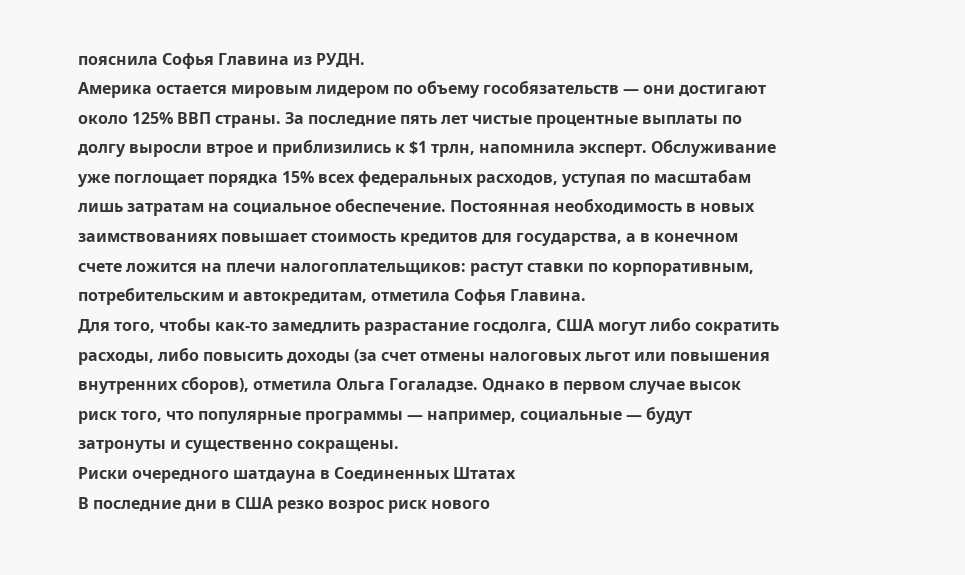пояснила Софья Главина из РУДН.
Америка остается мировым лидером по объему гособязательств — они достигают около 125% ВВП страны. За последние пять лет чистые процентные выплаты по долгу выросли втрое и приблизились к $1 трлн, напомнила эксперт. Обслуживание уже поглощает порядка 15% всех федеральных расходов, уступая по масштабам лишь затратам на социальное обеспечение. Постоянная необходимость в новых заимствованиях повышает стоимость кредитов для государства, а в конечном счете ложится на плечи налогоплательщиков: растут ставки по корпоративным, потребительским и автокредитам, отметила Софья Главина.
Для того, чтобы как-то замедлить разрастание госдолга, США могут либо сократить расходы, либо повысить доходы (за счет отмены налоговых льгот или повышения внутренних сборов), отметила Ольга Гогаладзе. Однако в первом случае высок риск того, что популярные программы — например, социальные — будут затронуты и существенно сокращены.
Риски очередного шатдауна в Соединенных Штатах
В последние дни в США резко возрос риск нового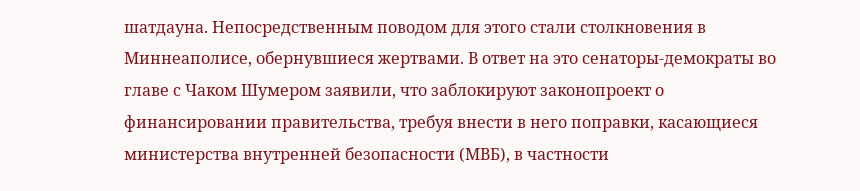шатдауна. Непосредственным поводом для этого стали столкновения в Миннеаполисе, обернувшиеся жертвами. В ответ на это сенаторы-демократы во главе с Чаком Шумером заявили, что заблокируют законопроект о финансировании правительства, требуя внести в него поправки, касающиеся министерства внутренней безопасности (МВБ), в частности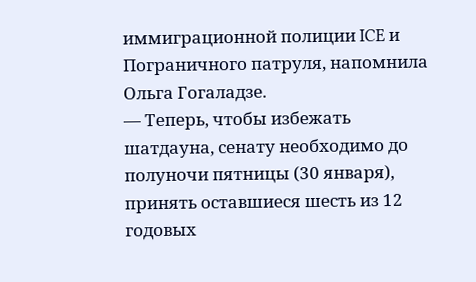иммиграционной полиции ICE и Пограничного патруля, напомнила Ольга Гогаладзе.
— Теперь, чтобы избежать шатдауна, сенату необходимо до полуночи пятницы (30 января), принять оставшиеся шесть из 12 годовых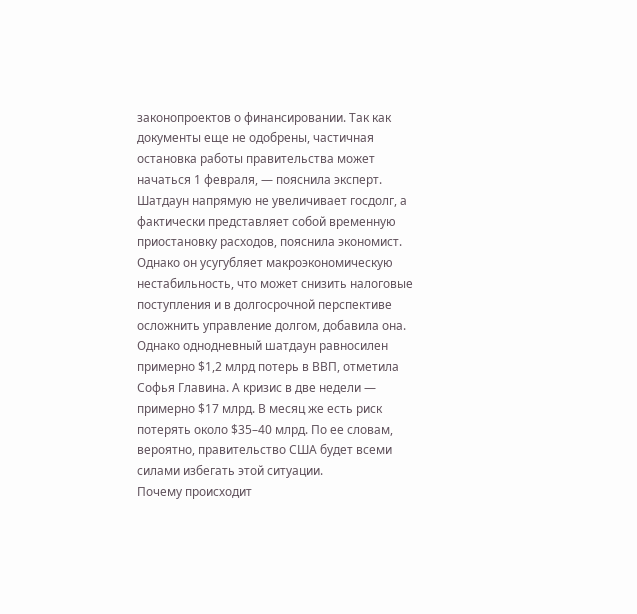законопроектов о финансировании. Так как документы еще не одобрены, частичная остановка работы правительства может начаться 1 февраля, — пояснила эксперт.
Шатдаун напрямую не увеличивает госдолг, а фактически представляет собой временную приостановку расходов, пояснила экономист. Однако он усугубляет макроэкономическую нестабильность, что может снизить налоговые поступления и в долгосрочной перспективе осложнить управление долгом, добавила она.
Однако однодневный шатдаун равносилен примерно $1,2 млрд потерь в ВВП, отметила Софья Главина. А кризис в две недели — примерно $17 млрд. В месяц же есть риск потерять около $35–40 млрд. По ее словам, вероятно, правительство США будет всеми силами избегать этой ситуации.
Почему происходит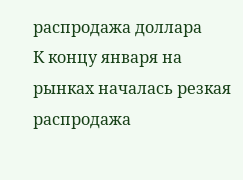распродажа доллара
К концу января на рынках началась резкая распродажа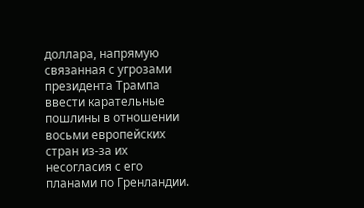доллара, напрямую связанная с угрозами президента Трампа ввести карательные пошлины в отношении восьми европейских стран из-за их несогласия с его планами по Гренландии.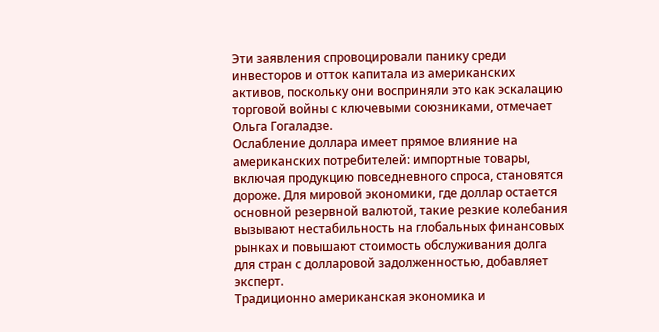Эти заявления спровоцировали панику среди инвесторов и отток капитала из американских активов, поскольку они восприняли это как эскалацию торговой войны с ключевыми союзниками, отмечает Ольга Гогаладзе.
Ослабление доллара имеет прямое влияние на американских потребителей: импортные товары, включая продукцию повседневного спроса, становятся дороже. Для мировой экономики, где доллар остается основной резервной валютой, такие резкие колебания вызывают нестабильность на глобальных финансовых рынках и повышают стоимость обслуживания долга для стран с долларовой задолженностью, добавляет эксперт.
Традиционно американская экономика и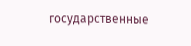государственные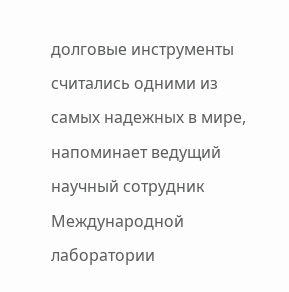долговые инструменты считались одними из самых надежных в мире, напоминает ведущий научный сотрудник Международной лаборатории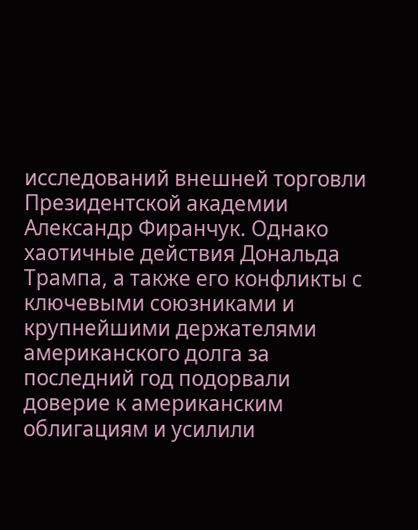исследований внешней торговли Президентской академии Александр Фиранчук. Однако хаотичные действия Дональда Трампа, а также его конфликты с ключевыми союзниками и крупнейшими держателями американского долга за последний год подорвали доверие к американским облигациям и усилили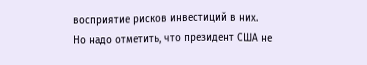восприятие рисков инвестиций в них.
Но надо отметить, что президент США не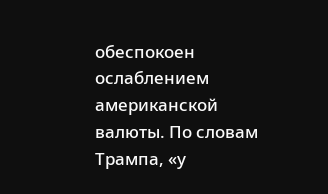обеспокоен ослаблением американской валюты. По словам Трампа, «у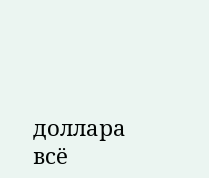доллара всё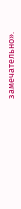замечательно».